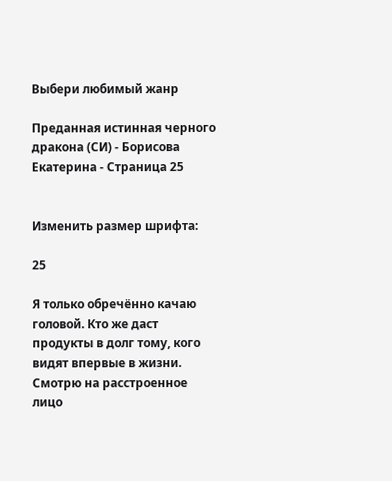Выбери любимый жанр

Преданная истинная черного дракона (СИ) - Борисова Екатерина - Страница 25


Изменить размер шрифта:

25

Я только обречённо качаю головой. Кто же даст продукты в долг тому, кого видят впервые в жизни. Смотрю на расстроенное лицо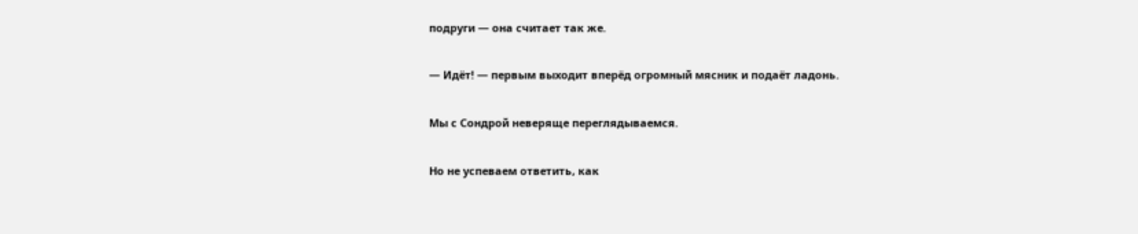подруги — она считает так же.

— Идёт! — первым выходит вперёд огромный мясник и подаёт ладонь.

Мы с Сондрой неверяще переглядываемся.

Но не успеваем ответить, как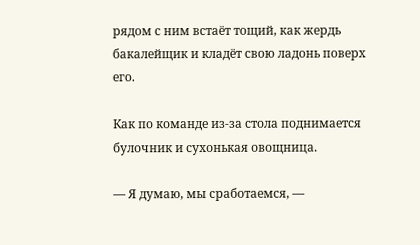рядом с ним встаёт тощий, как жердь бакалейщик и кладёт свою ладонь поверх его.

Как по команде из-за стола поднимается булочник и сухонькая овощница.

— Я думаю, мы сработаемся, —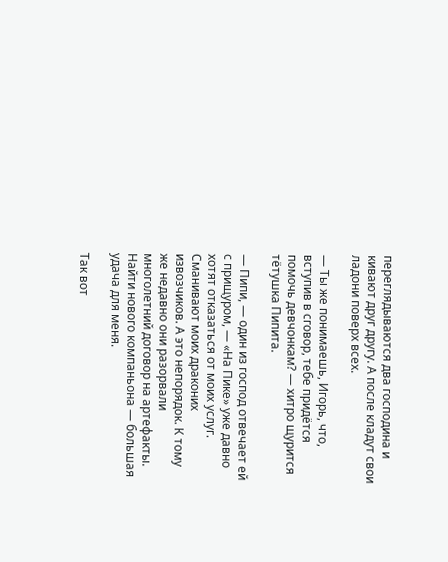переглядываются два господина и кивают друг другу. А после кладут свои ладони поверх всех.

— Ты же понимаешь, Игорь, что, вступив в сговор, тебе придётся помочь девчонкам? — хитро щурится тётушка Пипита.

— Пипи, — один из господ отвечает ей с прищуром, — «На Пике» уже давно хотят отказаться от моих услуг. Сманивают моих драконих извозчиков. А это непорядок. К тому же недавно они разорвали многолетний договор на артефакты. Найти нового компаньона — большая удача для меня.

Так вот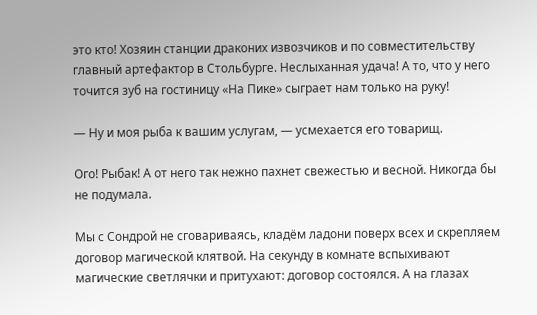это кто! Хозяин станции драконих извозчиков и по совместительству главный артефактор в Стольбурге. Неслыханная удача! А то, что у него точится зуб на гостиницу «На Пике» сыграет нам только на руку!

— Ну и моя рыба к вашим услугам, — усмехается его товарищ.

Ого! Рыбак! А от него так нежно пахнет свежестью и весной. Никогда бы не подумала.

Мы с Сондрой не сговариваясь, кладём ладони поверх всех и скрепляем договор магической клятвой. На секунду в комнате вспыхивают магические светлячки и притухают: договор состоялся. А на глазах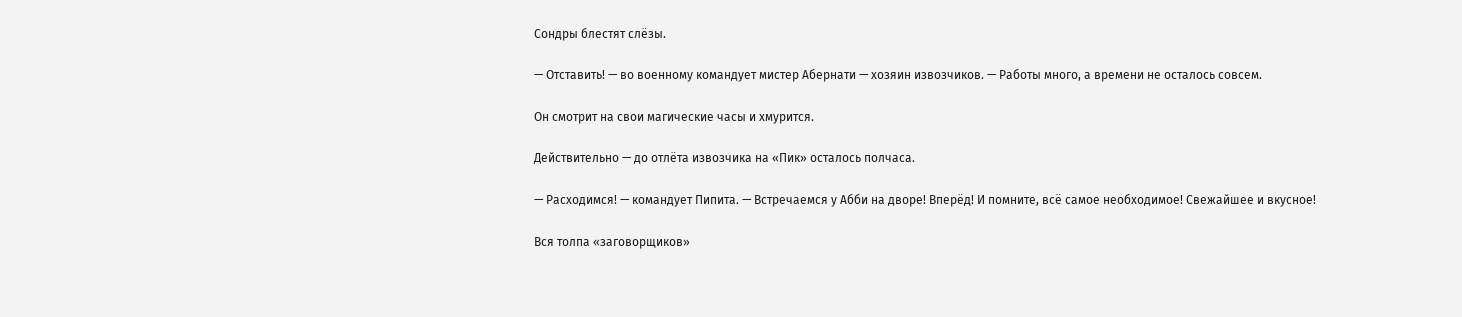Сондры блестят слёзы.

— Отставить! — во военному командует мистер Абернати — хозяин извозчиков. — Работы много, а времени не осталось совсем.

Он смотрит на свои магические часы и хмурится.

Действительно — до отлёта извозчика на «Пик» осталось полчаса.

— Расходимся! — командует Пипита. — Встречаемся у Абби на дворе! Вперёд! И помните, всё самое необходимое! Свежайшее и вкусное!

Вся толпа «заговорщиков»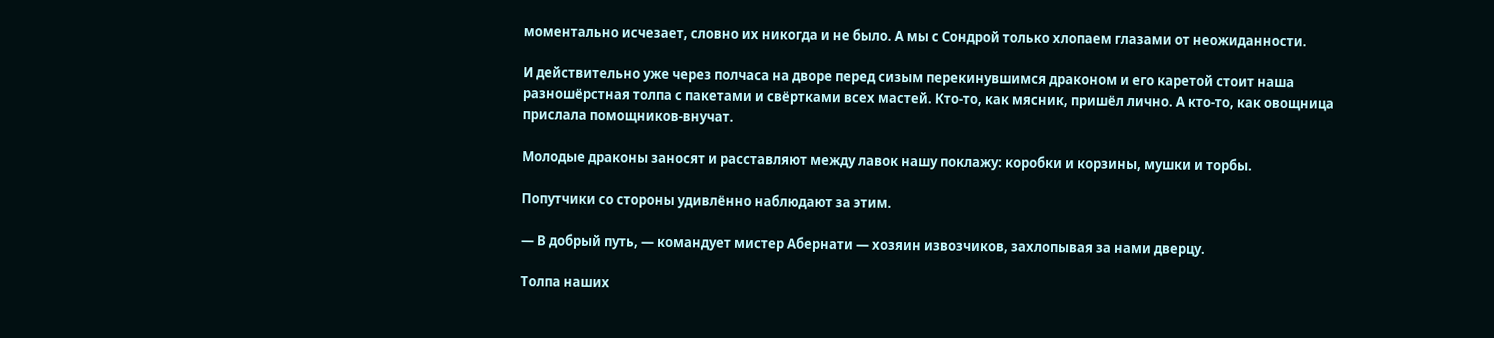моментально исчезает, словно их никогда и не было. А мы с Сондрой только хлопаем глазами от неожиданности.

И действительно уже через полчаса на дворе перед сизым перекинувшимся драконом и его каретой стоит наша разношёрстная толпа с пакетами и свёртками всех мастей. Кто-то, как мясник, пришёл лично. А кто-то, как овощница прислала помощников-внучат.

Молодые драконы заносят и расставляют между лавок нашу поклажу: коробки и корзины, мушки и торбы.

Попутчики со стороны удивлённо наблюдают за этим.

— В добрый путь, — командует мистер Абернати — хозяин извозчиков, захлопывая за нами дверцу.

Толпа наших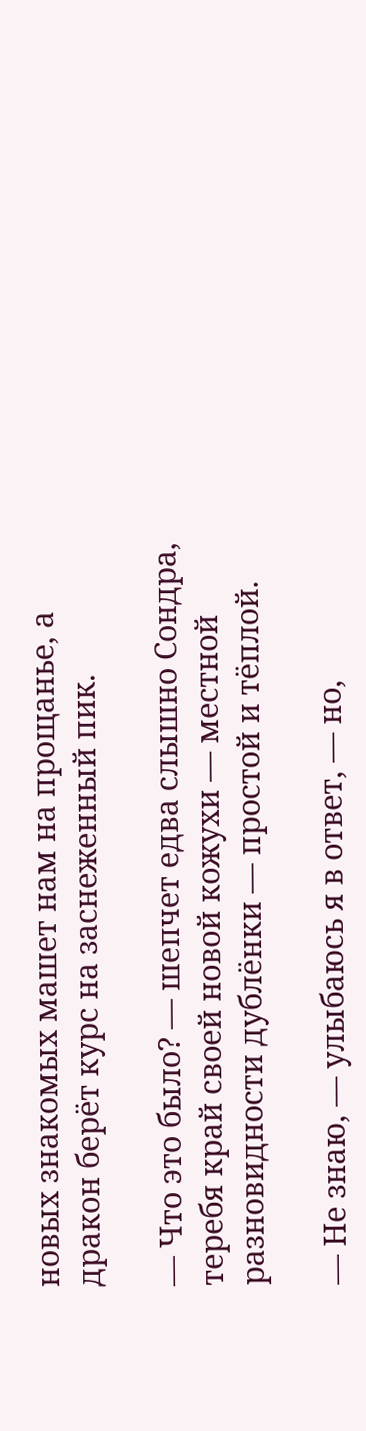новых знакомых машет нам на прощанье, а дракон берёт курс на заснеженный пик.

— Что это было? — шепчет едва слышно Сондра, теребя край своей новой кожухи — местной разновидности дублёнки — простой и тёплой.

— Не знаю, — улыбаюсь я в ответ, — но,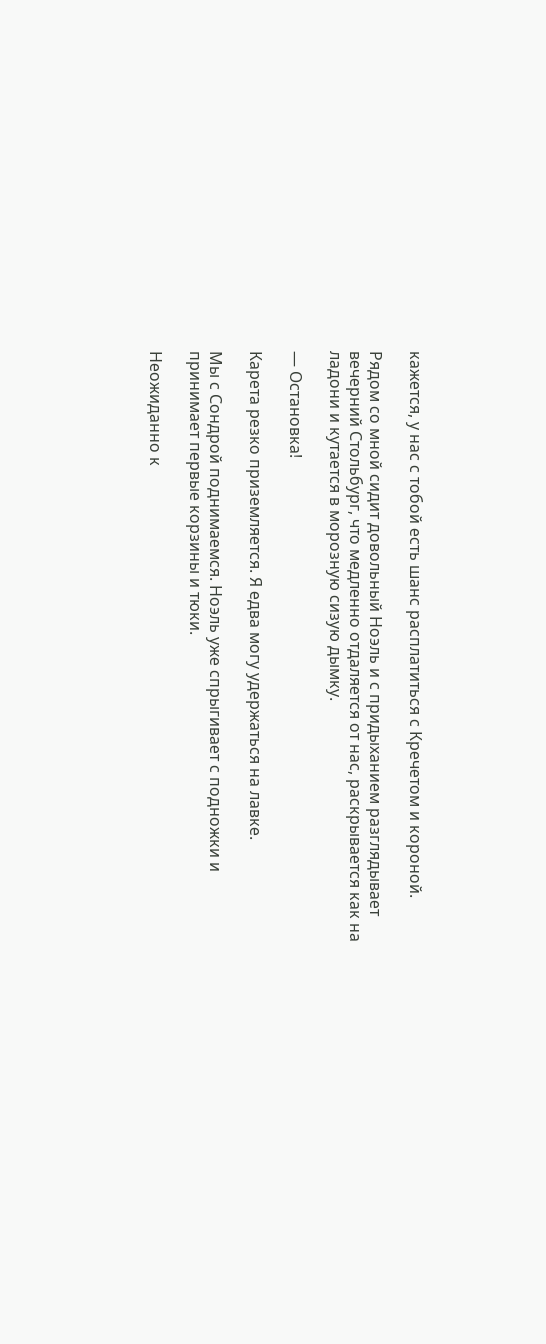кажется, у нас с тобой есть шанс расплатиться с Кречетом и короной.

Рядом со мной сидит довольный Ноэль и с придыханием разглядывает вечерний Стольбург, что медленно отдаляется от нас, раскрывается как на ладони и кутается в морозную сизую дымку.

— Остановка!

Карета резко приземляется. Я едва могу удержаться на лавке.

Мы с Сондрой поднимаемся. Ноэль уже спрыгивает с подножки и принимает первые корзины и тюки.

Неожиданно к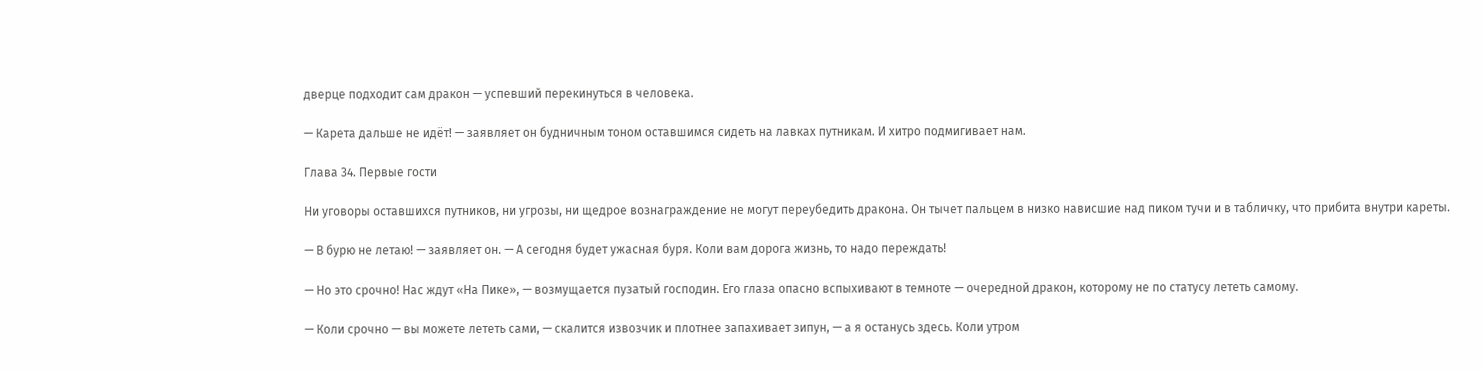дверце подходит сам дракон — успевший перекинуться в человека.

— Карета дальше не идёт! — заявляет он будничным тоном оставшимся сидеть на лавках путникам. И хитро подмигивает нам.

Глава 34. Первые гости

Ни уговоры оставшихся путников, ни угрозы, ни щедрое вознаграждение не могут переубедить дракона. Он тычет пальцем в низко нависшие над пиком тучи и в табличку, что прибита внутри кареты.

— В бурю не летаю! — заявляет он. — А сегодня будет ужасная буря. Коли вам дорога жизнь, то надо переждать!

— Но это срочно! Нас ждут «На Пике», — возмущается пузатый господин. Его глаза опасно вспыхивают в темноте — очередной дракон, которому не по статусу лететь самому.

— Коли срочно — вы можете лететь сами, — скалится извозчик и плотнее запахивает зипун, — а я останусь здесь. Коли утром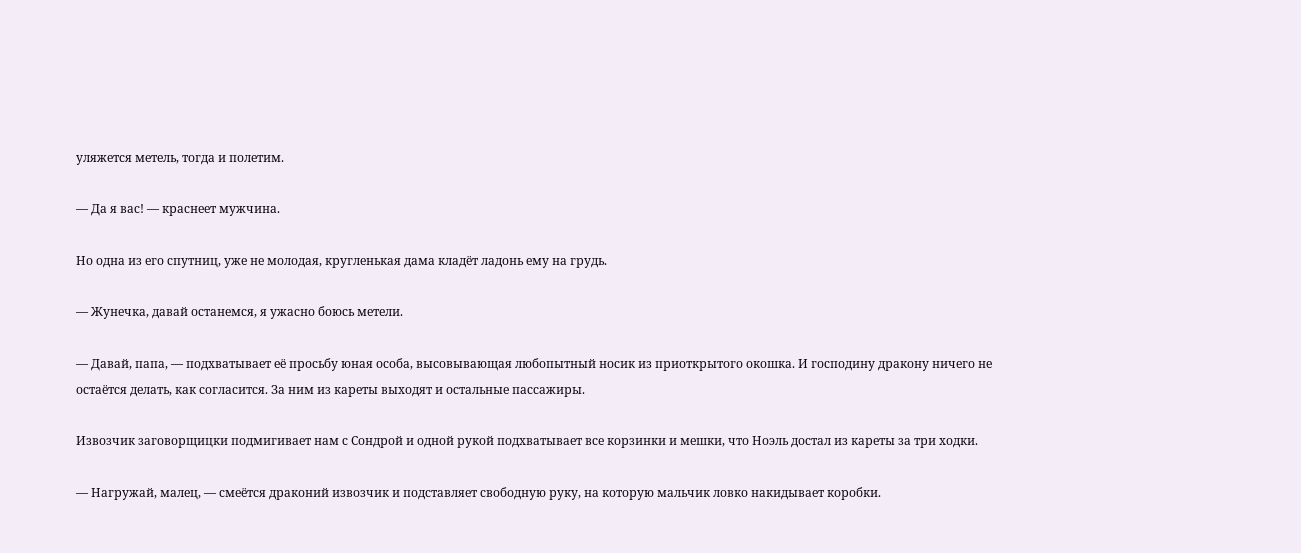уляжется метель, тогда и полетим.

— Да я вас! — краснеет мужчина.

Но одна из его спутниц, уже не молодая, кругленькая дама кладёт ладонь ему на грудь.

— Жунечка, давай останемся, я ужасно боюсь метели.

— Давай, папа, — подхватывает её просьбу юная особа, высовывающая любопытный носик из приоткрытого окошка. И господину дракону ничего не остаётся делать, как согласится. За ним из кареты выходят и остальные пассажиры.

Извозчик заговорщицки подмигивает нам с Сондрой и одной рукой подхватывает все корзинки и мешки, что Ноэль достал из кареты за три ходки.

— Нагружай, малец, — смеётся драконий извозчик и подставляет свободную руку, на которую мальчик ловко накидывает коробки.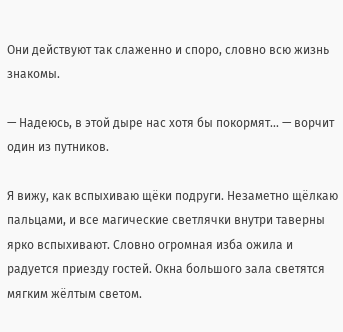Они действуют так слаженно и споро, словно всю жизнь знакомы.

— Надеюсь, в этой дыре нас хотя бы покормят... — ворчит один из путников.

Я вижу, как вспыхиваю щёки подруги. Незаметно щёлкаю пальцами, и все магические светлячки внутри таверны ярко вспыхивают. Словно огромная изба ожила и радуется приезду гостей. Окна большого зала светятся мягким жёлтым светом.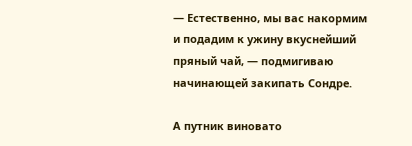— Естественно, мы вас накормим и подадим к ужину вкуснейший пряный чай, — подмигиваю начинающей закипать Сондре.

А путник виновато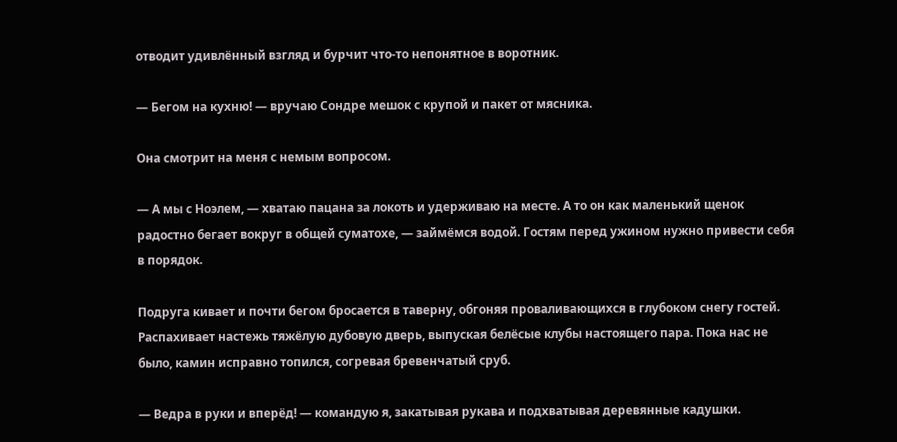отводит удивлённый взгляд и бурчит что-то непонятное в воротник.

— Бегом на кухню! — вручаю Сондре мешок с крупой и пакет от мясника.

Она смотрит на меня с немым вопросом.

— А мы с Ноэлем, — хватаю пацана за локоть и удерживаю на месте. А то он как маленький щенок радостно бегает вокруг в общей суматохе, — займёмся водой. Гостям перед ужином нужно привести себя в порядок.

Подруга кивает и почти бегом бросается в таверну, обгоняя проваливающихся в глубоком снегу гостей. Распахивает настежь тяжёлую дубовую дверь, выпуская белёсые клубы настоящего пара. Пока нас не было, камин исправно топился, согревая бревенчатый сруб.

— Ведра в руки и вперёд! — командую я, закатывая рукава и подхватывая деревянные кадушки.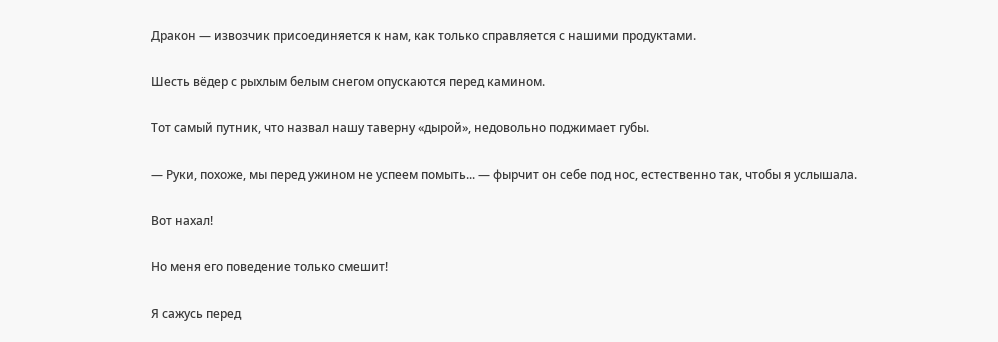Дракон — извозчик присоединяется к нам, как только справляется с нашими продуктами.

Шесть вёдер с рыхлым белым снегом опускаются перед камином.

Тот самый путник, что назвал нашу таверну «дырой», недовольно поджимает губы.

— Руки, похоже, мы перед ужином не успеем помыть... — фырчит он себе под нос, естественно так, чтобы я услышала.

Вот нахал!

Но меня его поведение только смешит!

Я сажусь перед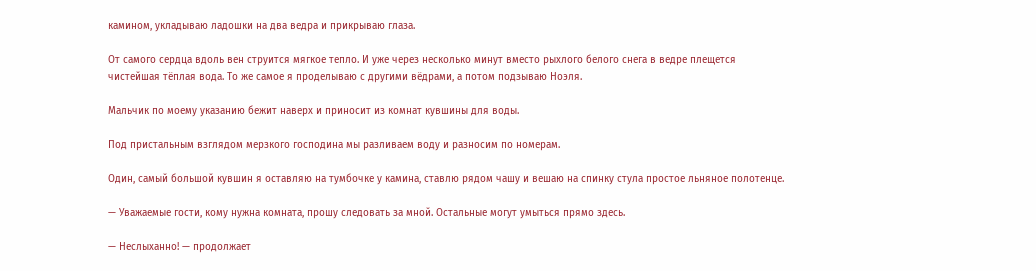камином, укладываю ладошки на два ведра и прикрываю глаза.

От самого сердца вдоль вен струится мягкое тепло. И уже через несколько минут вместо рыхлого белого снега в ведре плещется чистейшая тёплая вода. То же самое я проделываю с другими вёдрами, а потом подзываю Ноэля.

Мальчик по моему указанию бежит наверх и приносит из комнат кувшины для воды.

Под пристальным взглядом мерзкого господина мы разливаем воду и разносим по номерам.

Один, самый большой кувшин я оставляю на тумбочке у камина, ставлю рядом чашу и вешаю на спинку стула простое льняное полотенце.

— Уважаемые гости, кому нужна комната, прошу следовать за мной. Остальные могут умыться прямо здесь.

— Неслыханно! — продолжает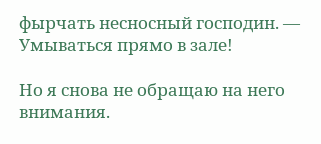фырчать несносный господин. — Умываться прямо в зале!

Но я снова не обращаю на него внимания.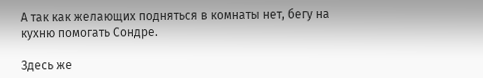А так как желающих подняться в комнаты нет, бегу на кухню помогать Сондре.

Здесь же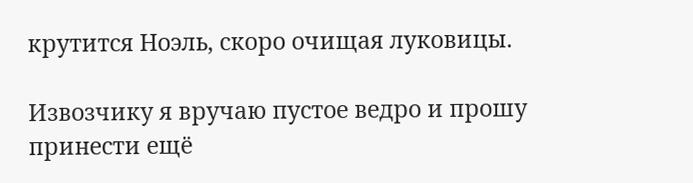крутится Ноэль, скоро очищая луковицы.

Извозчику я вручаю пустое ведро и прошу принести ещё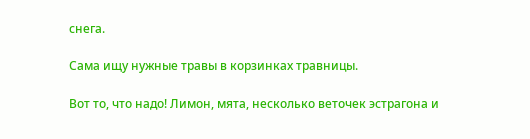снега.

Сама ищу нужные травы в корзинках травницы.

Вот то, что надо! Лимон, мята, несколько веточек эстрагона и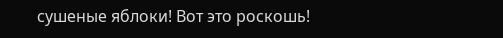сушеные яблоки! Вот это роскошь!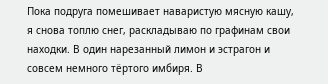Пока подруга помешивает наваристую мясную кашу, я снова топлю снег, раскладываю по графинам свои находки. В один нарезанный лимон и эстрагон и совсем немного тёртого имбиря. В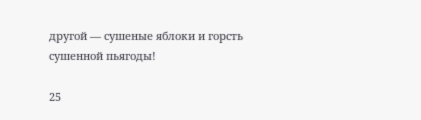другой — сушеные яблоки и горсть сушенной пьягоды!

25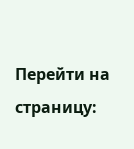Перейти на страницу: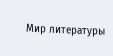Мир литературы